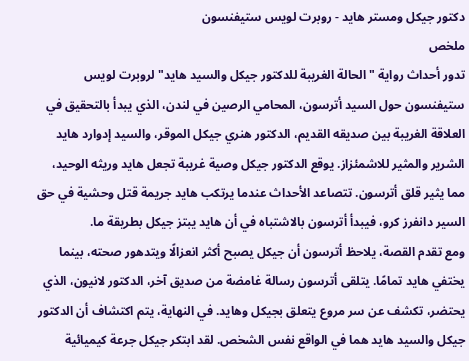دكتور جيكل ومستر هايد - روبرت لويس ستيفنسون
ملخص
تدور أحداث رواية "الحالة الغريبة للدكتور جيكل والسيد هايد" لروبرت لويس ستيفنسون حول السيد أترسون، المحامي الرصين في لندن، الذي يبدأ بالتحقيق في العلاقة الغريبة بين صديقه القديم، الدكتور هنري جيكل الموقر، والسيد إدوارد هايد الشرير والمثير للاشمئزاز. يوقع الدكتور جيكل وصية غريبة تجعل هايد وريثه الوحيد، مما يثير قلق أترسون. تتصاعد الأحداث عندما يرتكب هايد جريمة قتل وحشية في حق السير دانفرز كرو، فيبدأ أترسون بالاشتباه في أن هايد يبتز جيكل بطريقة ما.
ومع تقدم القصة، يلاحظ أترسون أن جيكل يصبح أكثر انعزالًا ويتدهور صحته، بينما يختفي هايد تمامًا. يتلقى أترسون رسالة غامضة من صديق آخر، الدكتور لانيون، الذي يحتضر، تكشف عن سر مروع يتعلق بجيكل وهايد. في النهاية، يتم اكتشاف أن الدكتور جيكل والسيد هايد هما في الواقع نفس الشخص. لقد ابتكر جيكل جرعة كيميائية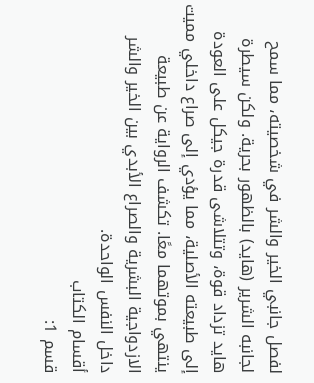لفصل جانبي الخير والشر في شخصيته، مما سمح لجانبه الشرير (هايد) بالظهور بحرية. ولكن سيطرة هايد تزداد قوة، وتتلاشى قدرة جيكل على العودة إلى طبيعته الأصلية، مما يؤدي إلى صراع داخلي مميت ينتهي بموتهما معًا. تكشف الرواية عن طبيعة الازدواجية البشرية والصراع الأبدي بين الخير والشر داخل النفس الواحدة.
أقسام الكتاب
قسم 1: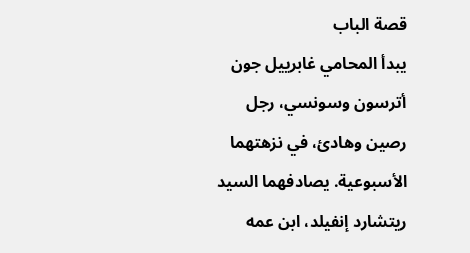قصة الباب
يبدأ المحامي غابرييل جون أترسون وسونسي، رجل رصين وهادئ، في نزهتهما الأسبوعية. يصادفهما السيد ريتشارد إنفيلد، ابن عمه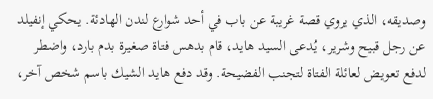وصديقه، الذي يروي قصة غريبة عن باب في أحد شوارع لندن الهادئة. يحكي إنفيلد عن رجل قبيح وشرير، يُدعى السيد هايد، قام بدهس فتاة صغيرة بدم بارد، واضطر لدفع تعويض لعائلة الفتاة لتجنب الفضيحة. وقد دفع هايد الشيك باسم شخص آخر،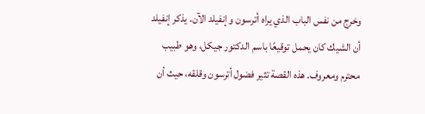وخرج من نفس الباب الذي يراه أترسون وإنفيلد الآن. يذكر إنفيلد أن الشيك كان يحمل توقيعًا باسم الدكتور جيكل، وهو طبيب محترم ومعروف. هذه القصة تثير فضول أترسون وقلقه، حيث أن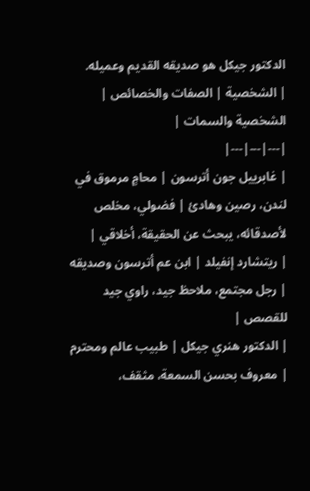الدكتور جيكل هو صديقه القديم وعميله.
| الشخصية | الصفات والخصائص | الشخصية والسمات |
|---|---|---|
| غابرييل جون أترسون | محامٍ مرموق في لندن، رصين وهادئ | فضولي، مخلص لأصدقائه، يبحث عن الحقيقة، أخلاقي |
| ريتشارد إنفيلد | ابن عم أترسون وصديقه | رجل مجتمع، ملاحظ جيد، راوي جيد للقصص |
| الدكتور هنري جيكل | طبيب عالم ومحترم | معروف بحسن السمعة، مثقف،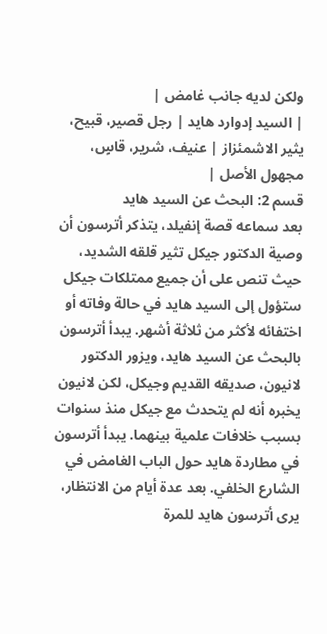ولكن لديه جانب غامض |
| السيد إدوارد هايد | رجل قصير، قبيح، يثير الاشمئزاز | عنيف، شرير، قاسٍ، مجهول الأصل |
قسم 2: البحث عن السيد هايد
بعد سماعه قصة إنفيلد، يتذكر أترسون أن وصية الدكتور جيكل تثير قلقه الشديد، حيث تنص على أن جميع ممتلكات جيكل ستؤول إلى السيد هايد في حالة وفاته أو اختفائه لأكثر من ثلاثة أشهر. يبدأ أترسون بالبحث عن السيد هايد، ويزور الدكتور لانيون، صديقه القديم وجيكل، لكن لانيون يخبره أنه لم يتحدث مع جيكل منذ سنوات بسبب خلافات علمية بينهما. يبدأ أترسون في مطاردة هايد حول الباب الغامض في الشارع الخلفي. بعد عدة أيام من الانتظار، يرى أترسون هايد للمرة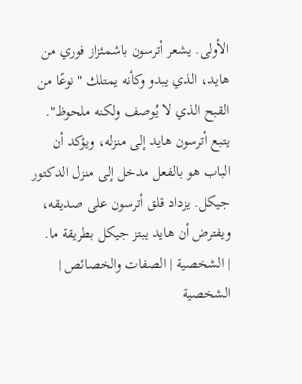الأولى. يشعر أترسون باشمئزاز فوري من هايد، الذي يبدو وكأنه يمتلك "نوعًا من القبح الذي لا يُوصف ولكنه ملحوظ". يتبع أترسون هايد إلى منزله، ويؤكد أن الباب هو بالفعل مدخل إلى منزل الدكتور جيكل. يزداد قلق أترسون على صديقه، ويفترض أن هايد يبتز جيكل بطريقة ما.
| الشخصية | الصفات والخصائص | الشخصية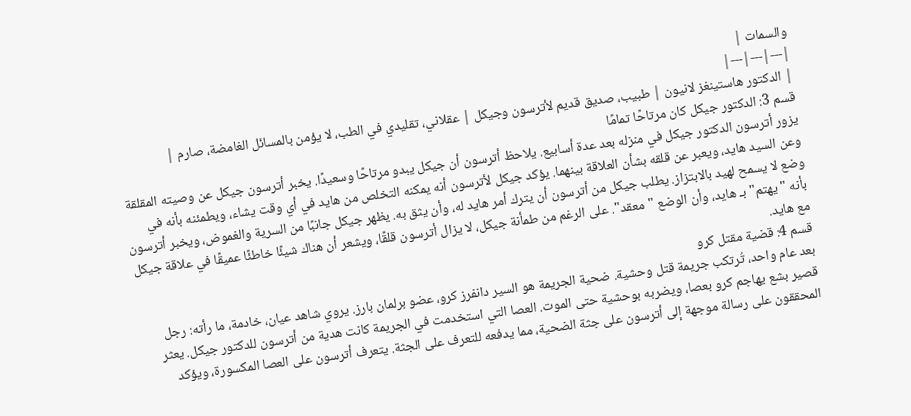والسمات |
|---|---|---|
| الدكتور هاستينغز لانيون | طبيب، صديق قديم لأترسون وجيكل | عقلاني، تقليدي في الطب، لا يؤمن بالمسائل الغامضة، صارم |
قسم 3: الدكتور جيكل كان مرتاحًا تمامًا
يزور أترسون الدكتور جيكل في منزله بعد عدة أسابيع. يلاحظ أترسون أن جيكل يبدو مرتاحًا وسعيدًا. يخبر أترسون جيكل عن وصيته المقلقة وعن السيد هايد، ويعبر عن قلقه بشأن العلاقة بينهما. يؤكد جيكل لأترسون أنه يمكنه التخلص من هايد في أي وقت يشاء، ويطمئنه بأنه في وضع لا يسمح لهيد بالابتزاز. يطلب جيكل من أترسون أن يترك أمر هايد له، وأن يثق به. يظهر جيكل جانبًا من السرية والغموض، ويخبر أترسون بأنه "يهتم" بـ هايد، وأن الوضع "معقد". على الرغم من طمأنة جيكل، لا يزال أترسون قلقًا، ويشعر أن هناك شيئًا خاطئًا عميقًا في علاقة جيكل مع هايد.
قسم 4: قضية مقتل كرو
بعد عام واحد، تُرتكب جريمة قتل وحشية. ضحية الجريمة هو السير دانفرز كرو، عضو برلمان بارز. يروي شاهد عيان، خادمة، ما رأته: رجل قصير بشع يهاجم كرو بعصا، ويضربه بوحشية حتى الموت. العصا التي استخدمت في الجريمة كانت هدية من أترسون للدكتور جيكل. يعثر المحققون على رسالة موجهة إلى أترسون على جثة الضحية، مما يدفعه للتعرف على الجثة. يتعرف أترسون على العصا المكسورة، ويؤكد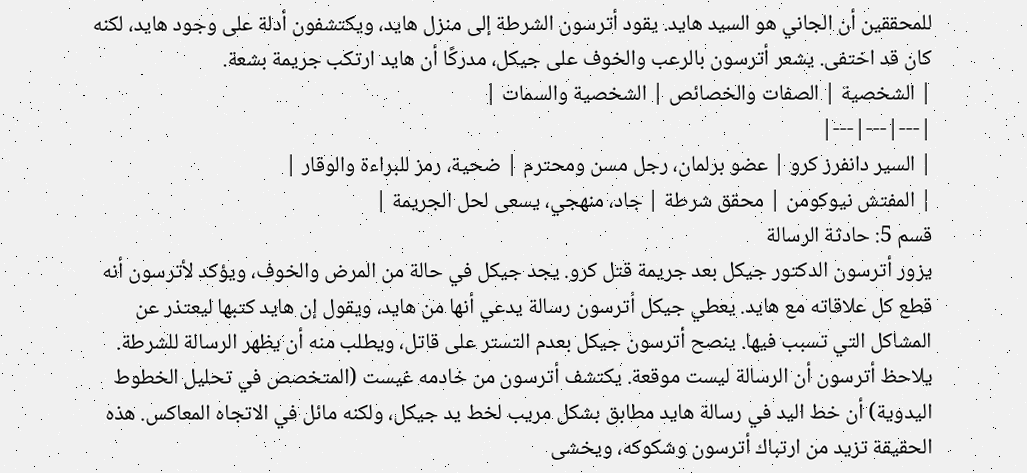للمحققين أن الجاني هو السيد هايد. يقود أترسون الشرطة إلى منزل هايد، ويكتشفون أدلة على وجود هايد، لكنه كان قد اختفى. يشعر أترسون بالرعب والخوف على جيكل، مدركًا أن هايد ارتكب جريمة بشعة.
| الشخصية | الصفات والخصائص | الشخصية والسمات |
|---|---|---|
| السير دانفرز كرو | عضو برلمان، رجل مسن ومحترم | ضحية، رمز للبراءة والوقار |
| المفتش نيوكومن | محقق شرطة | جاد، منهجي، يسعى لحل الجريمة |
قسم 5: حادثة الرسالة
يزور أترسون الدكتور جيكل بعد جريمة قتل كرو. يجد جيكل في حالة من المرض والخوف، ويؤكد لأترسون أنه قطع كل علاقاته مع هايد. يعطي جيكل أترسون رسالة يدعي أنها من هايد، ويقول إن هايد كتبها ليعتذر عن المشاكل التي تسبب فيها. ينصح أترسون جيكل بعدم التستر على قاتل، ويطلب منه أن يظهر الرسالة للشرطة. يلاحظ أترسون أن الرسالة ليست موقعة. يكتشف أترسون من خادمه غيست (المتخصص في تحليل الخطوط اليدوية) أن خط اليد في رسالة هايد مطابق بشكل مريب لخط يد جيكل، ولكنه مائل في الاتجاه المعاكس. هذه الحقيقة تزيد من ارتباك أترسون وشكوكه، ويخشى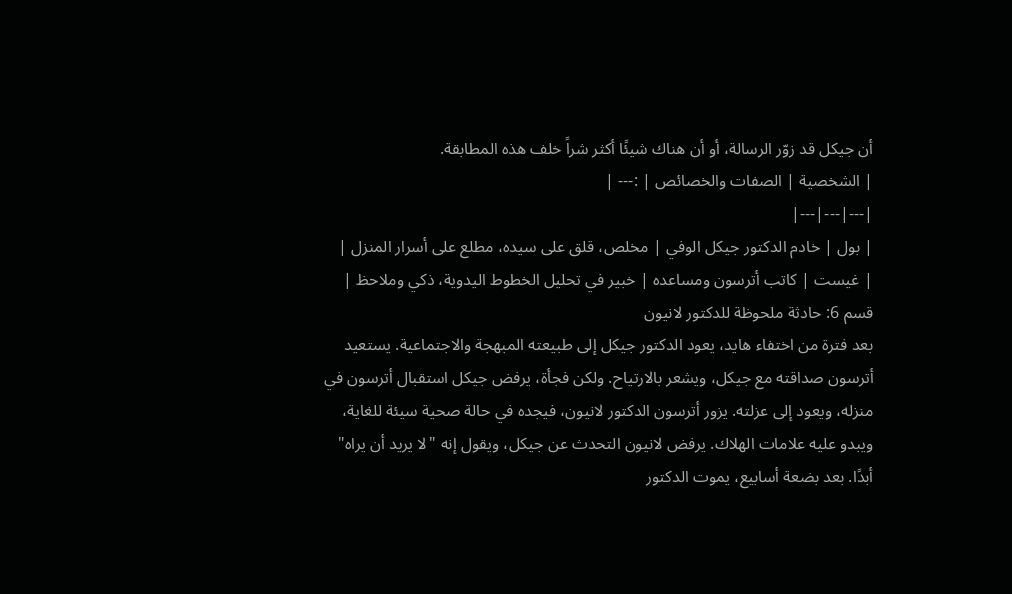أن جيكل قد زوّر الرسالة، أو أن هناك شيئًا أكثر شراً خلف هذه المطابقة.
| الشخصية | الصفات والخصائص | :--- |
|---|---|---|
| بول | خادم الدكتور جيكل الوفي | مخلص، قلق على سيده، مطلع على أسرار المنزل |
| غيست | كاتب أترسون ومساعده | خبير في تحليل الخطوط اليدوية، ذكي وملاحظ |
قسم 6: حادثة ملحوظة للدكتور لانيون
بعد فترة من اختفاء هايد، يعود الدكتور جيكل إلى طبيعته المبهجة والاجتماعية. يستعيد أترسون صداقته مع جيكل، ويشعر بالارتياح. ولكن فجأة، يرفض جيكل استقبال أترسون في منزله، ويعود إلى عزلته. يزور أترسون الدكتور لانيون، فيجده في حالة صحية سيئة للغاية، ويبدو عليه علامات الهلاك. يرفض لانيون التحدث عن جيكل، ويقول إنه "لا يريد أن يراه" أبدًا. بعد بضعة أسابيع، يموت الدكتور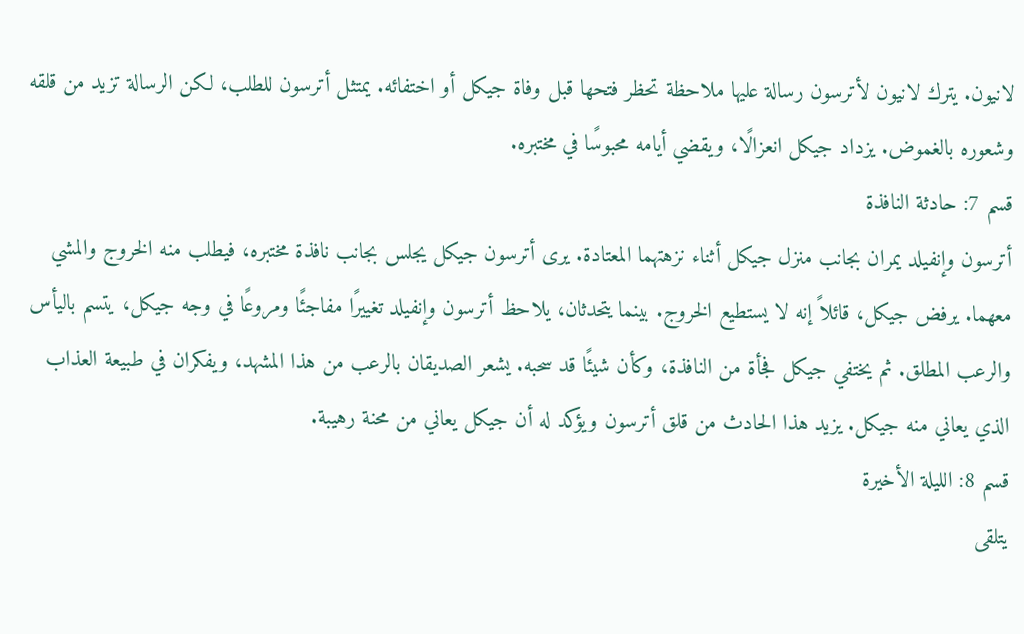لانيون. يترك لانيون لأترسون رسالة عليها ملاحظة تحظر فتحها قبل وفاة جيكل أو اختفائه. يمتثل أترسون للطلب، لكن الرسالة تزيد من قلقه وشعوره بالغموض. يزداد جيكل انعزالًا، ويقضي أيامه محبوسًا في مختبره.
قسم 7: حادثة النافذة
أترسون وإنفيلد يمران بجانب منزل جيكل أثناء نزهتهما المعتادة. يرى أترسون جيكل يجلس بجانب نافذة مختبره، فيطلب منه الخروج والمشي معهما. يرفض جيكل، قائلاً إنه لا يستطيع الخروج. بينما يتحدثان، يلاحظ أترسون وإنفيلد تغييرًا مفاجئًا ومروعًا في وجه جيكل، يتسم باليأس والرعب المطلق. ثم يختفي جيكل فجأة من النافذة، وكأن شيئًا قد سحبه. يشعر الصديقان بالرعب من هذا المشهد، ويفكران في طبيعة العذاب الذي يعاني منه جيكل. يزيد هذا الحادث من قلق أترسون ويؤكد له أن جيكل يعاني من محنة رهيبة.
قسم 8: الليلة الأخيرة
يتلقى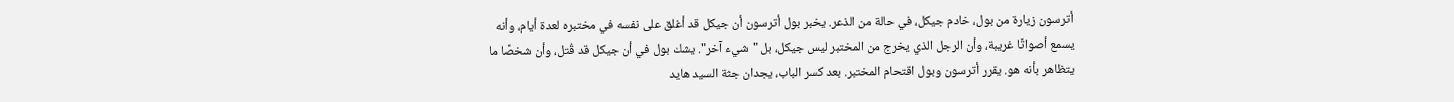أترسون زيارة من بول، خادم جيكل، في حالة من الذعر. يخبر بول أترسون أن جيكل قد أغلق على نفسه في مختبره لعدة أيام، وأنه يسمع أصواتًا غريبة، وأن الرجل الذي يخرج من المختبر ليس جيكل، بل "شيء آخر". يشك بول في أن جيكل قد قُتل، وأن شخصًا ما يتظاهر بأنه هو. يقرر أترسون وبول اقتحام المختبر. بعد كسر الباب، يجدان جثة السيد هايد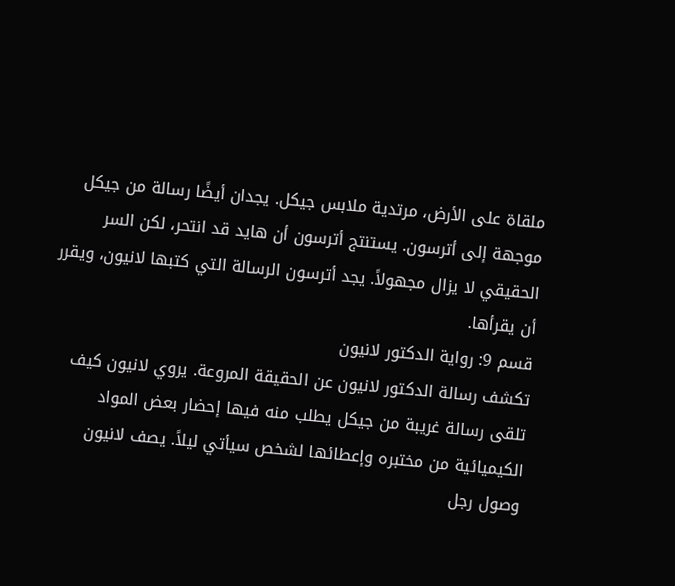ملقاة على الأرض، مرتدية ملابس جيكل. يجدان أيضًا رسالة من جيكل موجهة إلى أترسون. يستنتج أترسون أن هايد قد انتحر، لكن السر الحقيقي لا يزال مجهولاً. يجد أترسون الرسالة التي كتبها لانيون، ويقرر أن يقرأها.
قسم 9: رواية الدكتور لانيون
تكشف رسالة الدكتور لانيون عن الحقيقة المروعة. يروي لانيون كيف تلقى رسالة غريبة من جيكل يطلب منه فيها إحضار بعض المواد الكيميائية من مختبره وإعطائها لشخص سيأتي ليلاً. يصف لانيون وصول رجل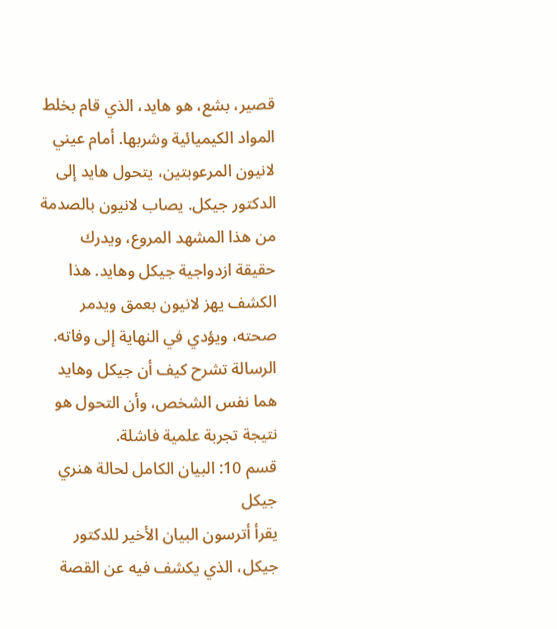قصير، بشع، هو هايد، الذي قام بخلط المواد الكيميائية وشربها. أمام عيني لانيون المرعوبتين، يتحول هايد إلى الدكتور جيكل. يصاب لانيون بالصدمة من هذا المشهد المروع، ويدرك حقيقة ازدواجية جيكل وهايد. هذا الكشف يهز لانيون بعمق ويدمر صحته، ويؤدي في النهاية إلى وفاته. الرسالة تشرح كيف أن جيكل وهايد هما نفس الشخص، وأن التحول هو نتيجة تجربة علمية فاشلة.
قسم 10: البيان الكامل لحالة هنري جيكل
يقرأ أترسون البيان الأخير للدكتور جيكل، الذي يكشف فيه عن القصة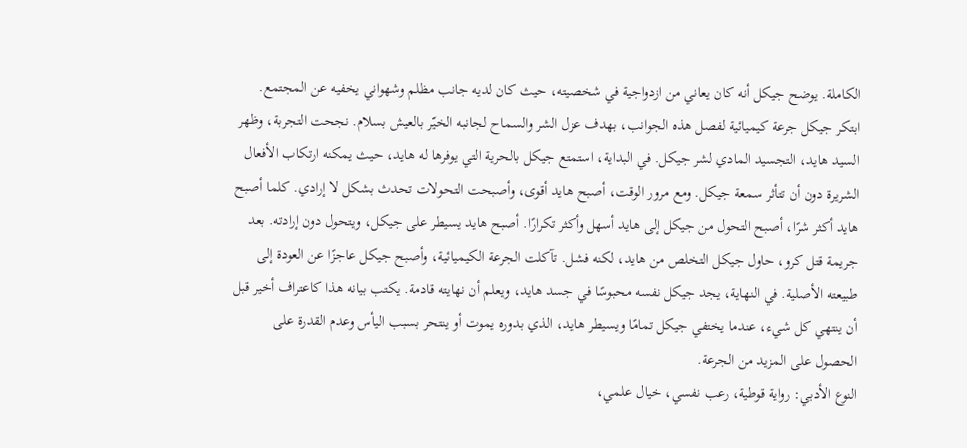الكاملة. يوضح جيكل أنه كان يعاني من ازدواجية في شخصيته، حيث كان لديه جانب مظلم وشهواني يخفيه عن المجتمع. ابتكر جيكل جرعة كيميائية لفصل هذه الجوانب، بهدف عزل الشر والسماح لجانبه الخيّر بالعيش بسلام. نجحت التجربة، وظهر السيد هايد، التجسيد المادي لشر جيكل. في البداية، استمتع جيكل بالحرية التي يوفرها له هايد، حيث يمكنه ارتكاب الأفعال الشريرة دون أن تتأثر سمعة جيكل. ومع مرور الوقت، أصبح هايد أقوى، وأصبحت التحولات تحدث بشكل لا إرادي. كلما أصبح هايد أكثر شرًا، أصبح التحول من جيكل إلى هايد أسهل وأكثر تكرارًا. أصبح هايد يسيطر على جيكل، ويتحول دون إرادته. بعد جريمة قتل كرو، حاول جيكل التخلص من هايد، لكنه فشل. تآكلت الجرعة الكيميائية، وأصبح جيكل عاجزًا عن العودة إلى طبيعته الأصلية. في النهاية، يجد جيكل نفسه محبوسًا في جسد هايد، ويعلم أن نهايته قادمة. يكتب بيانه هذا كاعتراف أخير قبل أن ينتهي كل شيء، عندما يختفي جيكل تمامًا ويسيطر هايد، الذي بدوره يموت أو ينتحر بسبب اليأس وعدم القدرة على الحصول على المزيد من الجرعة.
النوع الأدبي: رواية قوطية، رعب نفسي، خيال علمي،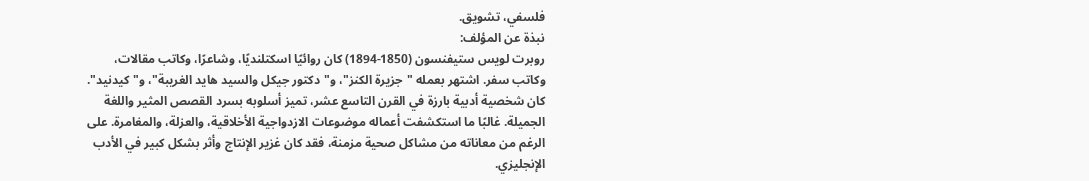فلسفي، تشويق.
نبذة عن المؤلف:
روبرت لويس ستيفنسون (1850-1894) كان روائيًا اسكتلنديًا، وشاعرًا، وكاتب مقالات، وكاتب سفر. اشتهر بعمله "جزيرة الكنز"، و"دكتور جيكل والسيد هايد الغريبة"، و"كيدنيد". كان شخصية أدبية بارزة في القرن التاسع عشر، تميز أسلوبه بسرد القصص المثير واللغة الجميلة. غالبًا ما استكشفت أعماله موضوعات الازدواجية الأخلاقية، والعزلة، والمغامرة. على الرغم من معاناته من مشاكل صحية مزمنة، فقد كان غزير الإنتاج وأثر بشكل كبير في الأدب الإنجليزي.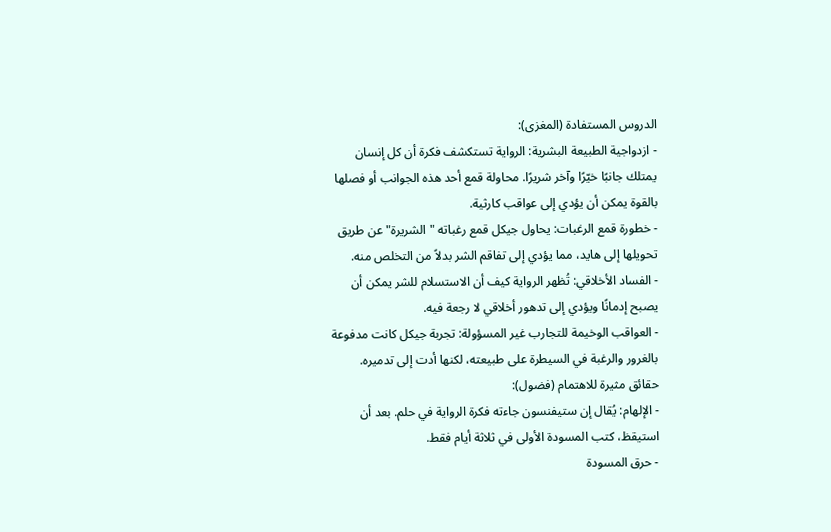الدروس المستفادة (المغزى):
- ازدواجية الطبيعة البشرية: الرواية تستكشف فكرة أن كل إنسان يمتلك جانبًا خيّرًا وآخر شريرًا. محاولة قمع أحد هذه الجوانب أو فصلها بالقوة يمكن أن يؤدي إلى عواقب كارثية.
- خطورة قمع الرغبات: يحاول جيكل قمع رغباته "الشريرة" عن طريق تحويلها إلى هايد، مما يؤدي إلى تفاقم الشر بدلاً من التخلص منه.
- الفساد الأخلاقي: تُظهر الرواية كيف أن الاستسلام للشر يمكن أن يصبح إدمانًا ويؤدي إلى تدهور أخلاقي لا رجعة فيه.
- العواقب الوخيمة للتجارب غير المسؤولة: تجربة جيكل كانت مدفوعة بالغرور والرغبة في السيطرة على طبيعته، لكنها أدت إلى تدميره.
حقائق مثيرة للاهتمام (فضول):
- الإلهام: يُقال إن ستيفنسون جاءته فكرة الرواية في حلم. بعد أن استيقظ، كتب المسودة الأولى في ثلاثة أيام فقط.
- حرق المسودة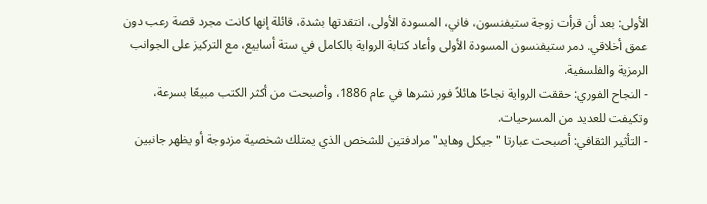الأولى: بعد أن قرأت زوجة ستيفنسون، فاني، المسودة الأولى، انتقدتها بشدة، قائلة إنها كانت مجرد قصة رعب دون عمق أخلاقي. دمر ستيفنسون المسودة الأولى وأعاد كتابة الرواية بالكامل في ستة أسابيع، مع التركيز على الجوانب الرمزية والفلسفية.
- النجاح الفوري: حققت الرواية نجاحًا هائلاً فور نشرها في عام 1886، وأصبحت من أكثر الكتب مبيعًا بسرعة، وتكيفت للعديد من المسرحيات.
- التأثير الثقافي: أصبحت عبارتا "جيكل وهايد" مرادفتين للشخص الذي يمتلك شخصية مزدوجة أو يظهر جانبين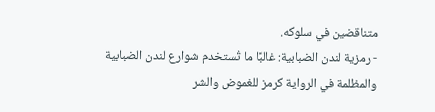متناقضين في سلوكه.
- رمزية لندن الضبابية: غالبًا ما تُستخدم شوارع لندن الضبابية والمظلمة في الرواية كرمز للغموض والشر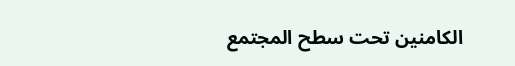الكامنين تحت سطح المجتمع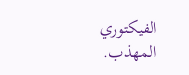الفيكتوري المهذب.